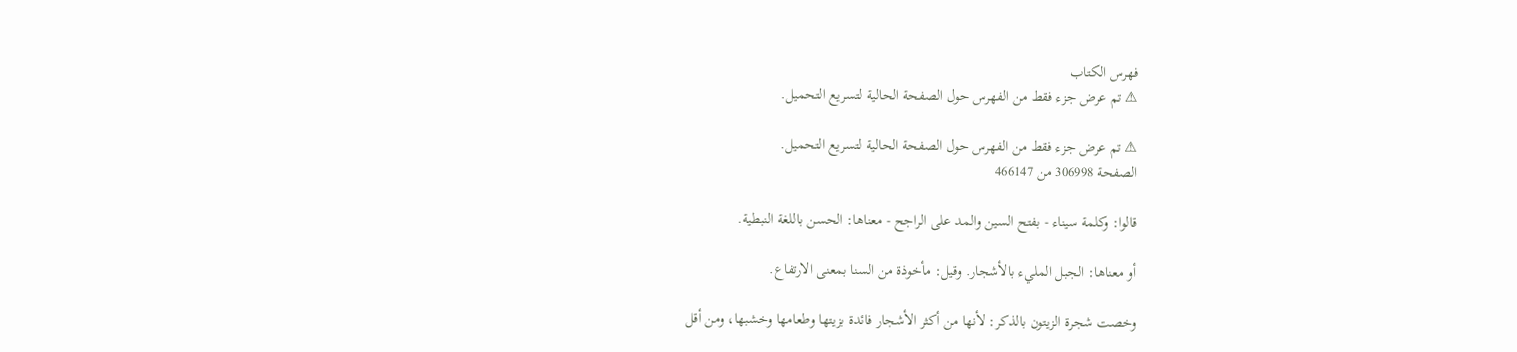فهرس الكتاب
⚠ تم عرض جزء فقط من الفهرس حول الصفحة الحالية لتسريع التحميل.

⚠ تم عرض جزء فقط من الفهرس حول الصفحة الحالية لتسريع التحميل.
الصفحة 306998 من 466147

قالوا: وكلمة سيناء - بفتح السين والمد على الراجح - معناها: الحسن باللغة النبطية.

أو معناها: الجبل المليء بالأشجار. وقيل: مأخوذة من السنا بمعنى الارتفاع.

وخصت شجرة الزيتون بالذكر: لأنها من أكثر الأشجار فائدة بزيتها وطعامها وخشبها، ومن أقل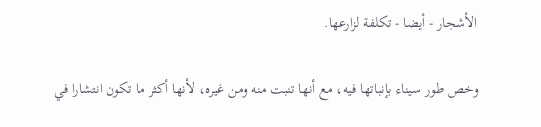الأشجار - أيضا - تكلفة لزارعها.

وخص طور سيناء بإنباتها فيه، مع أنها تنبت منه ومن غيره، لأنها أكثر ما تكون انتشارا في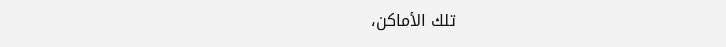تلك الأماكن،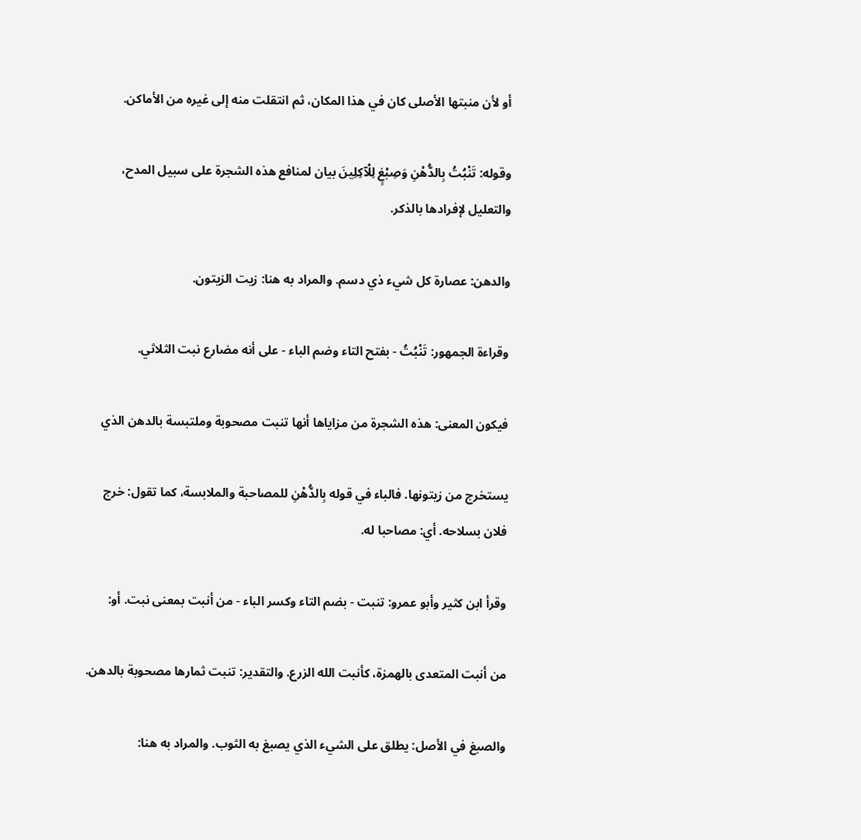أو لأن منبتها الأصلى كان في هذا المكان، ثم انتقلت منه إلى غيره من الأماكن.

وقوله: تَنْبُتُ بِالدُّهْنِ وَصِبْغٍ لِلْآكِلِينَ بيان لمنافع هذه الشجرة على سبيل المدح، والتعليل لإفرادها بالذكر.

والدهن: عصارة كل شيء ذي دسم. والمراد به هنا: زيت الزيتون.

وقراءة الجمهور: تَنْبُتُ - بفتح التاء وضم الباء - على أنه مضارع نبت الثلاثي.

فيكون المعنى: هذه الشجرة من مزاياها أنها تنبت مصحوبة وملتبسة بالدهن الذي

يستخرج من زيتونها. فالباء في قوله بِالدُّهْنِ للمصاحبة والملابسة، كما تقول: خرج فلان بسلاحه. أي: مصاحبا له.

وقرأ ابن كثير وأبو عمرو: تنبت - بضم التاء وكسر الباء - من أنبت بمعنى نبت. أو:

من أنبت المتعدى بالهمزة، كأنبت الله الزرع. والتقدير: تنبت ثمارها مصحوبة بالدهن.

والصبغ في الأصل: يطلق على الشيء الذي يصبغ به الثوب. والمراد به هنا: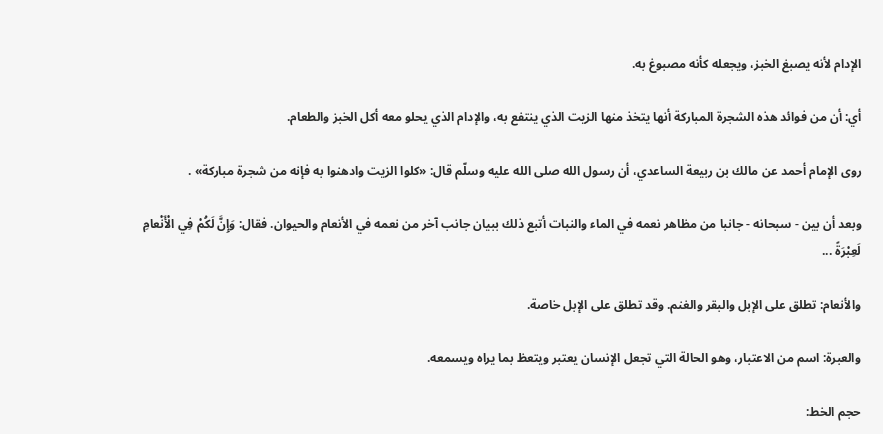الإدام لأنه يصبغ الخبز، ويجعله كأنه مصبوغ به.

أي: أن من فوائد هذه الشجرة المباركة أنها يتخذ منها الزيت الذي ينتفع به، والإدام الذي يحلو معه أكل الخبز والطعام.

روى الإمام أحمد عن مالك بن ربيعة الساعدي، أن رسول الله صلى الله عليه وسلّم قال: «كلوا الزيت وادهنوا به فإنه من شجرة مباركة» .

وبعد أن بين - سبحانه - جانبا من مظاهر نعمه في الماء والنبات أتبع ذلك ببيان جانب آخر من نعمه في الأنعام والحيوان. فقال: وَإِنَّ لَكُمْ فِي الْأَنْعامِ لَعِبْرَةً ...

والأنعام: تطلق على الإبل والبقر والغنم. وقد تطلق على الإبل خاصة.

والعبرة: اسم من الاعتبار، وهو الحالة التي تجعل الإنسان يعتبر ويتعظ بما يراه ويسمعه.

حجم الخط: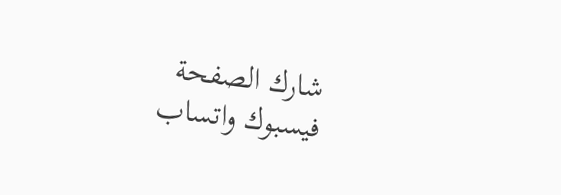شارك الصفحة
فيسبوك واتساب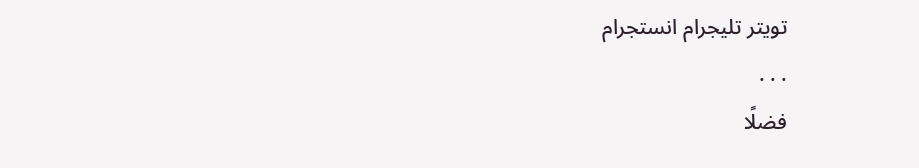تويتر تليجرام انستجرام
. . .
فضلًا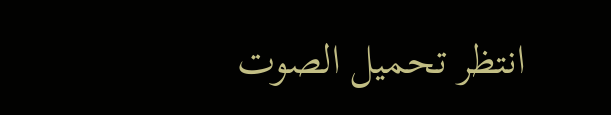انتظر تحميل الصوت